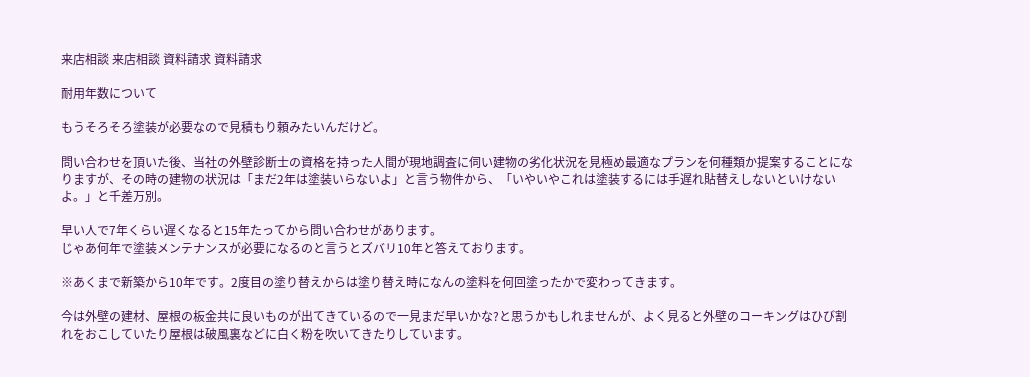来店相談 来店相談 資料請求 資料請求

耐用年数について

もうそろそろ塗装が必要なので見積もり頼みたいんだけど。

問い合わせを頂いた後、当社の外壁診断士の資格を持った人間が現地調査に伺い建物の劣化状況を見極め最適なプランを何種類か提案することになりますが、その時の建物の状況は「まだ2年は塗装いらないよ」と言う物件から、「いやいやこれは塗装するには手遅れ貼替えしないといけないよ。」と千差万別。

早い人で7年くらい遅くなると15年たってから問い合わせがあります。
じゃあ何年で塗装メンテナンスが必要になるのと言うとズバリ10年と答えております。

※あくまで新築から10年です。2度目の塗り替えからは塗り替え時になんの塗料を何回塗ったかで変わってきます。

今は外壁の建材、屋根の板金共に良いものが出てきているので一見まだ早いかな?と思うかもしれませんが、よく見ると外壁のコーキングはひび割れをおこしていたり屋根は破風裏などに白く粉を吹いてきたりしています。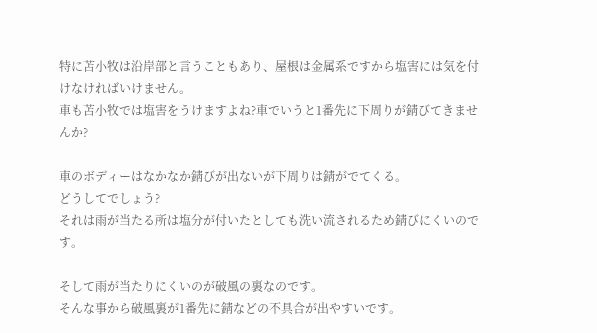特に苫小牧は沿岸部と言うこともあり、屋根は金属系ですから塩害には気を付けなければいけません。
車も苫小牧では塩害をうけますよね?車でいうと1番先に下周りが錆びてきませんか?

車のボディーはなかなか錆びが出ないが下周りは錆がでてくる。
どうしてでしょう?
それは雨が当たる所は塩分が付いたとしても洗い流されるため錆びにくいのです。

そして雨が当たりにくいのが破風の裏なのです。
そんな事から破風裏が1番先に錆などの不具合が出やすいです。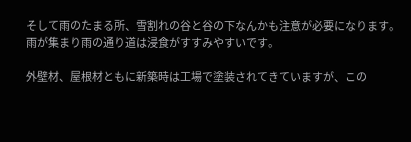そして雨のたまる所、雪割れの谷と谷の下なんかも注意が必要になります。
雨が集まり雨の通り道は浸食がすすみやすいです。

外壁材、屋根材ともに新築時は工場で塗装されてきていますが、この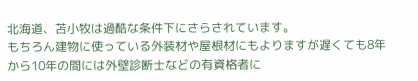北海道、苫小牧は過酷な条件下にさらされています。
もちろん建物に使っている外装材や屋根材にもよりますが遅くても8年から10年の間には外壁診断士などの有資格者に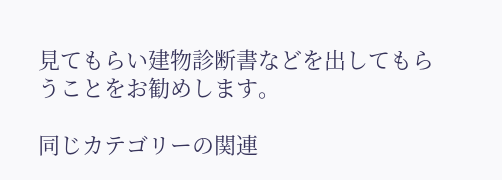見てもらい建物診断書などを出してもらうことをお勧めします。

同じカテゴリーの関連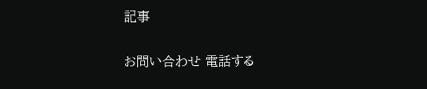記事

お問い合わせ 電話する